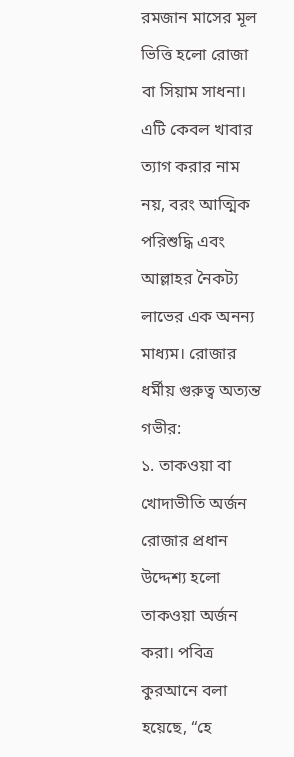রমজান মাসের মূল ভিত্তি হলো রোজা বা সিয়াম সাধনা। এটি কেবল খাবার ত্যাগ করার নাম নয়, বরং আত্মিক পরিশুদ্ধি এবং আল্লাহর নৈকট্য লাভের এক অনন্য মাধ্যম। রোজার ধর্মীয় গুরুত্ব অত্যন্ত গভীর:
১. তাকওয়া বা খোদাভীতি অর্জন
রোজার প্রধান উদ্দেশ্য হলো তাকওয়া অর্জন করা। পবিত্র কুরআনে বলা হয়েছে, “হে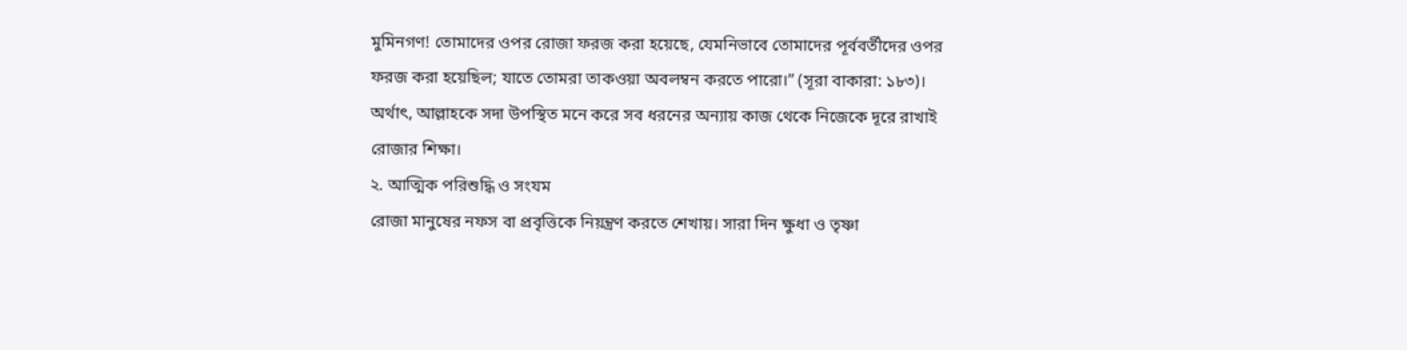মুমিনগণ! তোমাদের ওপর রোজা ফরজ করা হয়েছে, যেমনিভাবে তোমাদের পূর্ববর্তীদের ওপর ফরজ করা হয়েছিল; যাতে তোমরা তাকওয়া অবলম্বন করতে পারো।” (সূরা বাকারা: ১৮৩)। অর্থাৎ, আল্লাহকে সদা উপস্থিত মনে করে সব ধরনের অন্যায় কাজ থেকে নিজেকে দূরে রাখাই রোজার শিক্ষা।
২. আত্মিক পরিশুদ্ধি ও সংযম
রোজা মানুষের নফস বা প্রবৃত্তিকে নিয়ন্ত্রণ করতে শেখায়। সারা দিন ক্ষুধা ও তৃষ্ণা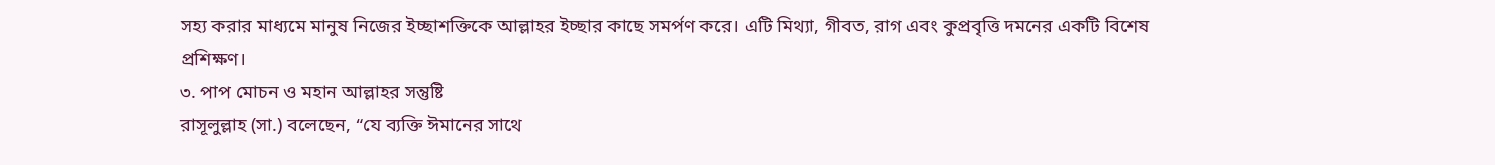সহ্য করার মাধ্যমে মানুষ নিজের ইচ্ছাশক্তিকে আল্লাহর ইচ্ছার কাছে সমর্পণ করে। এটি মিথ্যা, গীবত, রাগ এবং কুপ্রবৃত্তি দমনের একটি বিশেষ প্রশিক্ষণ।
৩. পাপ মোচন ও মহান আল্লাহর সন্তুষ্টি
রাসূলুল্লাহ (সা.) বলেছেন, “যে ব্যক্তি ঈমানের সাথে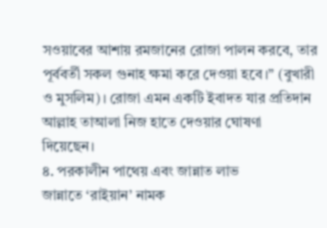সওয়াবের আশায় রমজানের রোজা পালন করবে, তার পূর্ববর্তী সকল গুনাহ ক্ষমা করে দেওয়া হবে।” (বুখারী ও মুসলিম)। রোজা এমন একটি ইবাদত যার প্রতিদান আল্লাহ তাআলা নিজ হাতে দেওয়ার ঘোষণা দিয়েছেন।
৪. পরকালীন পাথেয় এবং জান্নাত লাভ
জান্নাতে ‘রাইয়ান’ নামক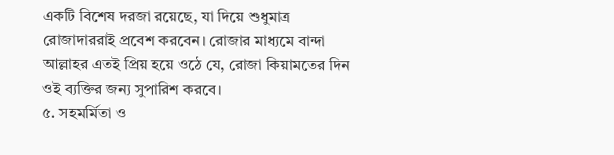একটি বিশেষ দরজা রয়েছে, যা দিয়ে শুধুমাত্র রোজাদাররাই প্রবেশ করবেন। রোজার মাধ্যমে বান্দা আল্লাহর এতই প্রিয় হয়ে ওঠে যে, রোজা কিয়ামতের দিন ওই ব্যক্তির জন্য সুপারিশ করবে।
৫. সহমর্মিতা ও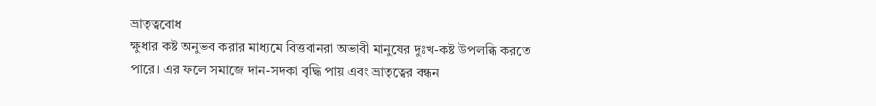ভ্রাতৃত্ববোধ
ক্ষুধার কষ্ট অনুভব করার মাধ্যমে বিত্তবানরা অভাবী মানুষের দুঃখ-কষ্ট উপলব্ধি করতে পারে। এর ফলে সমাজে দান-সদকা বৃদ্ধি পায় এবং ভ্রাতৃত্বের বন্ধন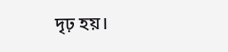দৃঢ় হয়।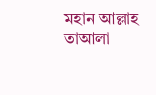মহান আল্লাহ তাআলা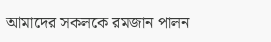আমাদের সকলকে রমজান পালন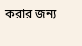করার জন্য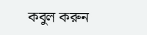কবুল করুন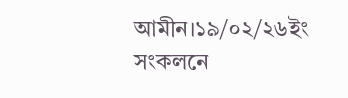আমীন।১৯/০২/২৬ইং
সংকলনে